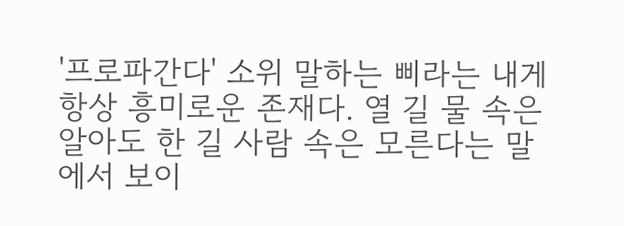'프로파간다' 소위 말하는 삐라는 내게 항상 흥미로운 존재다. 열 길 물 속은 알아도 한 길 사람 속은 모른다는 말에서 보이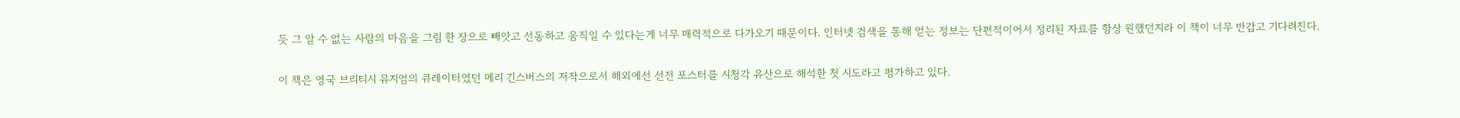듯 그 알 수 없는 사람의 마음을 그림 한 장으로 빼앗고 선동하고 움직일 수 있다는게 너무 매력적으로 다가오기 때문이다. 인터넷 검색을 통해 얻는 정보는 단편적이어서 정리된 자료를 항상 원했던지라 이 책이 너무 반갑고 기다려진다.

이 책은 영국 브리티시 뮤지엄의 큐레이터였던 메리 긴스버스의 저작으로서 해외에선 선전 포스터를 시청각 유산으로 해석한 첫 시도라고 평가하고 있다.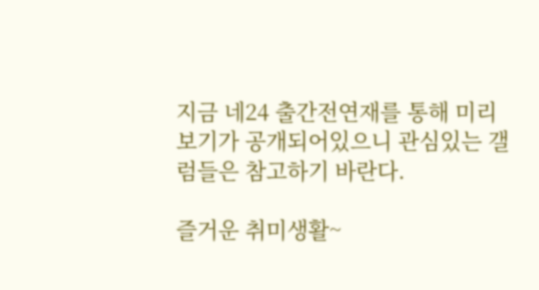지금 네24 출간전연재를 통해 미리보기가 공개되어있으니 관심있는 갤럼들은 참고하기 바란다.

즐거운 취미생활~